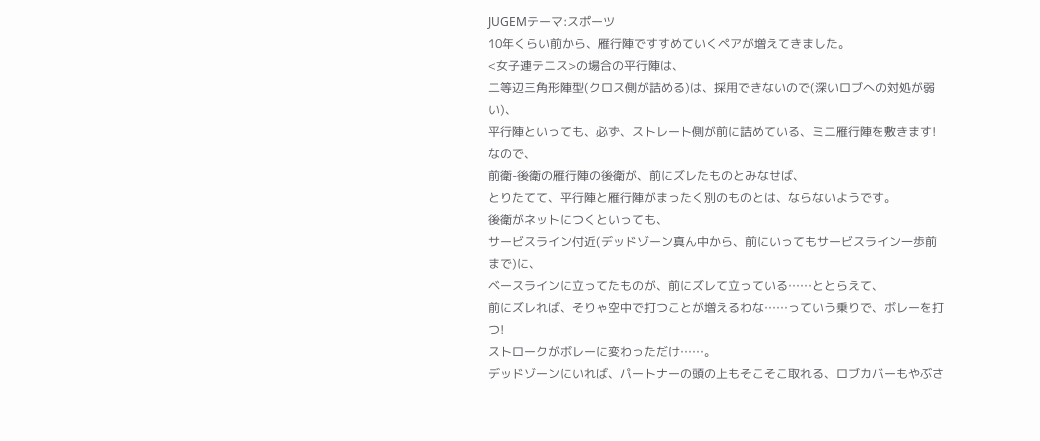JUGEMテーマ:スポーツ
10年くらい前から、雁行陣ですすめていくペアが増えてきました。
<女子連テニス>の場合の平行陣は、
二等辺三角形陣型(クロス側が詰める)は、採用できないので(深いロブへの対処が弱い)、
平行陣といっても、必ず、ストレート側が前に詰めている、ミニ雁行陣を敷きます!
なので、
前衛-後衛の雁行陣の後衛が、前にズレたものとみなせば、
とりたてて、平行陣と雁行陣がまったく別のものとは、ならないようです。
後衛がネットにつくといっても、
サービスライン付近(デッドゾーン真ん中から、前にいってもサービスライン一歩前まで)に、
ベースラインに立ってたものが、前にズレて立っている……ととらえて、
前にズレれば、そりゃ空中で打つことが増えるわな……っていう乗りで、ボレーを打つ!
ストロークがボレーに変わっただけ……。
デッドゾーンにいれば、パートナーの頭の上もそこそこ取れる、ロブカバーもやぶさ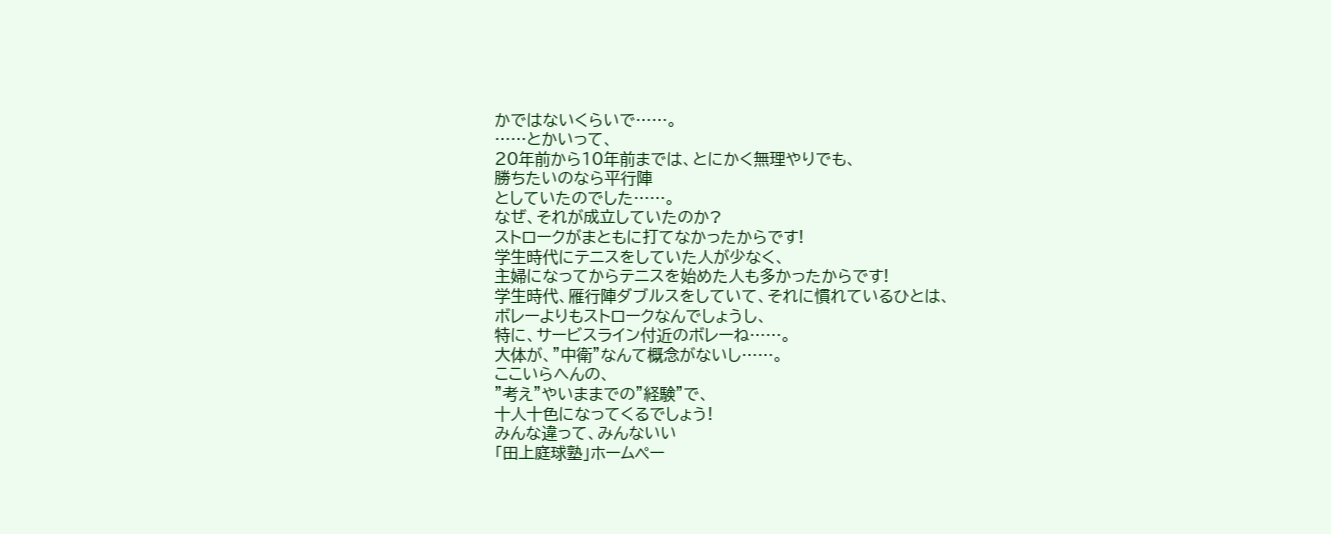かではないくらいで……。
……とかいって、
20年前から10年前までは、とにかく無理やりでも、
勝ちたいのなら平行陣
としていたのでした……。
なぜ、それが成立していたのか?
ストロークがまともに打てなかったからです!
学生時代にテニスをしていた人が少なく、
主婦になってからテニスを始めた人も多かったからです!
学生時代、雁行陣ダブルスをしていて、それに慣れているひとは、
ボレーよりもストロークなんでしょうし、
特に、サービスライン付近のボレーね……。
大体が、”中衛”なんて概念がないし……。
ここいらへんの、
”考え”やいままでの”経験”で、
十人十色になってくるでしょう!
みんな違って、みんないい
「田上庭球塾」ホームペー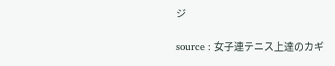ジ

source : 女子連テニス上達のカギ